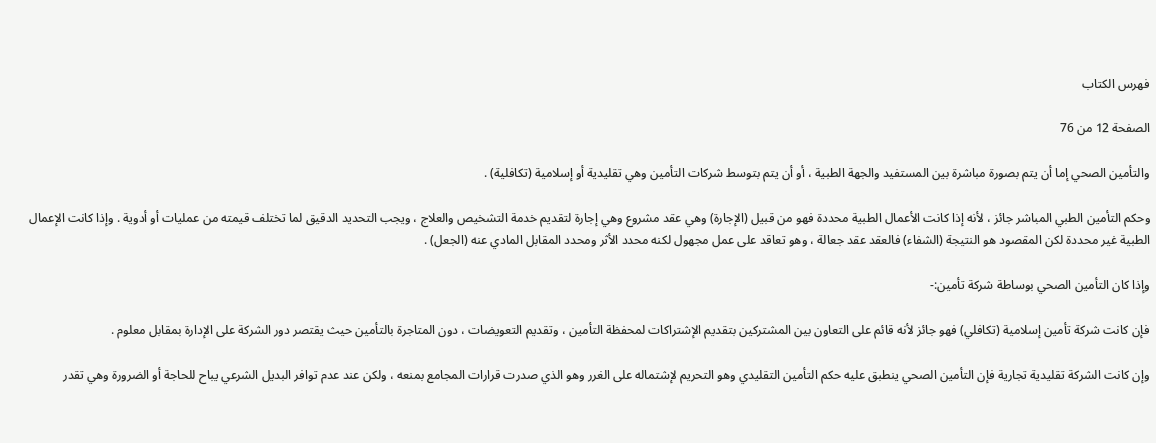فهرس الكتاب

الصفحة 12 من 76

والتأمين الصحي إما أن يتم بصورة مباشرة بين المستفيد والجهة الطبية ، أو أن يتم بتوسط شركات التأمين وهي تقليدية أو إسلامية (تكافلية) .

وحكم التأمين الطبي المباشر جائز ، لأنه إذا كانت الأعمال الطبية محددة فهو من قبيل (الإجارة) وهي عقد مشروع وهي إجارة لتقديم خدمة التشخيص والعلاج ، ويجب التحديد الدقيق لما تختلف قيمته من عمليات أو أدوية . وإذا كانت الإعمال الطبية غير محددة لكن المقصود هو النتيجة (الشفاء) فالعقد عقد جعالة ، وهو تعاقد على عمل مجهول لكنه محدد الأثر ومحدد المقابل المادي عنه (الجعل) .

وإذا كان التأمين الصحي بوساطة شركة تأمين:-

فإن كانت شركة تأمين إسلامية (تكافلي) فهو جائز لأنه قائم على التعاون بين المشتركين بتقديم الإشتراكات لمحفظة التأمين ، وتقديم التعويضات ، دون المتاجرة بالتأمين حيث يقتصر دور الشركة على الإدارة بمقابل معلوم .

وإن كانت الشركة تقليدية تجارية فإن التأمين الصحي ينطبق عليه حكم التأمين التقليدي وهو التحريم لإشتماله على الغرر وهو الذي صدرت قرارات المجامع بمنعه ، ولكن عند عدم توافر البديل الشرعي يباح للحاجة أو الضرورة وهي تقدر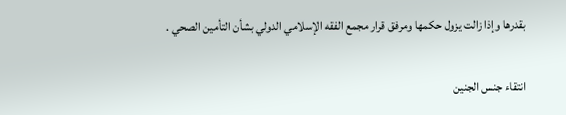بقدرها وإذا زالت يزول حكمها ومرفق قرار مجمع الفقه الإسلامي الدولي بشأن التأمين الصحي .

انتقاء جنس الجنين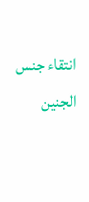انتقاء جنس الجنين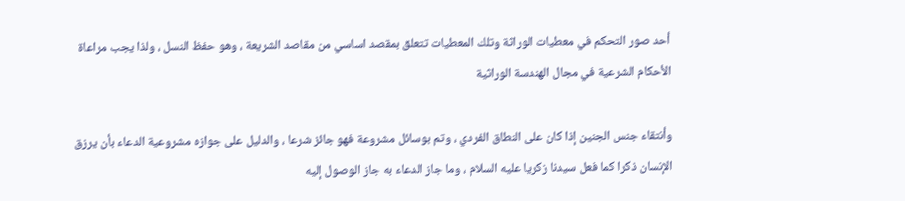أحد صور التحكم في معطيات الوراثة وتلك المعطيات تتعلق بمقصد اساسي من مقاصد الشريعة ، وهو حفظ النسل ، ولذا يجب مراعاة الأحكام الشرعية في مجال الهندسة الوراثية

وأنتقاء جنس الجنين إذا كان على النطاق الفردي ، وتم بوسائل مشروعة فهو جائز شرعا ، والدليل على جوازه مشروعية الدعاء بأن يرزق الإنسان ذكرا كما فعل سيدنا زكريا عليه السلام ، وما جاز الدعاء به جاز الوصول إليه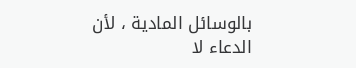بالوسائل المادية ، لأن الدعاء لا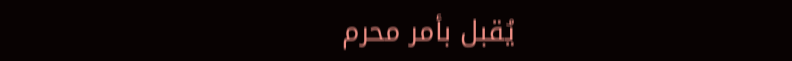يُقبل بأمر محرم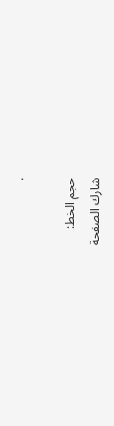.

حجم الخط:
شارك الصفحة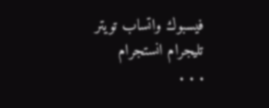فيسبوك واتساب تويتر تليجرام انستجرام
. . .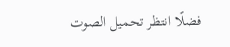فضلًا انتظر تحميل الصوت